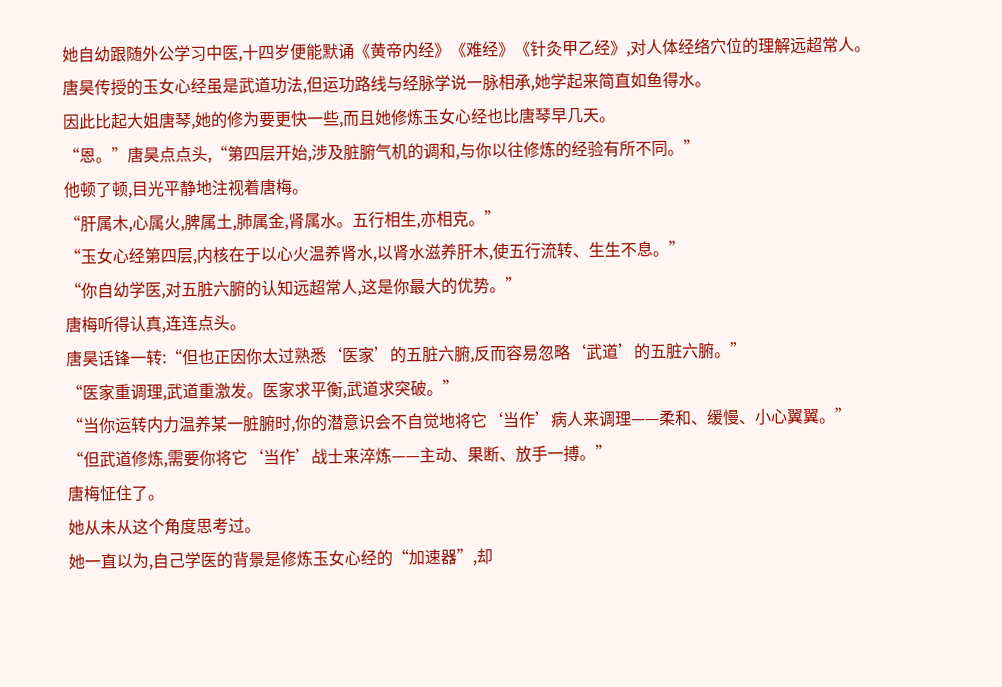她自幼跟随外公学习中医,十四岁便能默诵《黄帝内经》《难经》《针灸甲乙经》,对人体经络穴位的理解远超常人。
唐昊传授的玉女心经虽是武道功法,但运功路线与经脉学说一脉相承,她学起来简直如鱼得水。
因此比起大姐唐琴,她的修为要更快一些,而且她修炼玉女心经也比唐琴早几天。
“恩。”唐昊点点头,“第四层开始,涉及脏腑气机的调和,与你以往修炼的经验有所不同。”
他顿了顿,目光平静地注视着唐梅。
“肝属木,心属火,脾属土,肺属金,肾属水。五行相生,亦相克。”
“玉女心经第四层,内核在于以心火温养肾水,以肾水滋养肝木,使五行流转、生生不息。”
“你自幼学医,对五脏六腑的认知远超常人,这是你最大的优势。”
唐梅听得认真,连连点头。
唐昊话锋一转:“但也正因你太过熟悉‘医家’的五脏六腑,反而容易忽略‘武道’的五脏六腑。”
“医家重调理,武道重激发。医家求平衡,武道求突破。”
“当你运转内力温养某一脏腑时,你的潜意识会不自觉地将它‘当作’病人来调理——柔和、缓慢、小心翼翼。”
“但武道修炼,需要你将它‘当作’战士来淬炼——主动、果断、放手一搏。”
唐梅怔住了。
她从未从这个角度思考过。
她一直以为,自己学医的背景是修炼玉女心经的“加速器”,却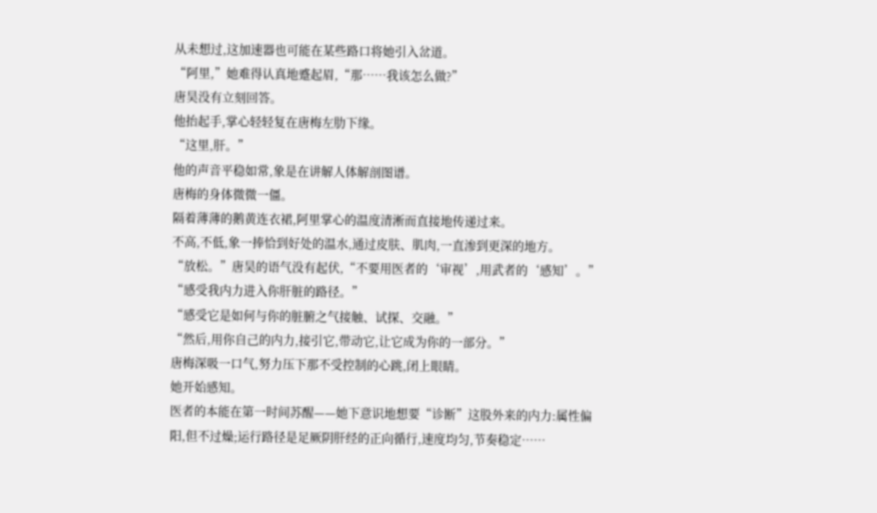从未想过,这加速器也可能在某些路口将她引入岔道。
“阿里,”她难得认真地蹙起眉,“那……我该怎么做?”
唐昊没有立刻回答。
他抬起手,掌心轻轻复在唐梅左肋下缘。
“这里,肝。”
他的声音平稳如常,象是在讲解人体解剖图谱。
唐梅的身体微微一僵。
隔着薄薄的鹅黄连衣裙,阿里掌心的温度清淅而直接地传递过来。
不高,不低,象一捧恰到好处的温水,通过皮肤、肌肉,一直渗到更深的地方。
“放松。”唐昊的语气没有起伏,“不要用医者的‘审视’,用武者的‘感知’。”
“感受我内力进入你肝脏的路径。”
“感受它是如何与你的脏腑之气接触、试探、交融。”
“然后,用你自己的内力,接引它,带动它,让它成为你的一部分。”
唐梅深吸一口气,努力压下那不受控制的心跳,闭上眼睛。
她开始感知。
医者的本能在第一时间苏醒——她下意识地想要“诊断”这股外来的内力:属性偏阳,但不过燥;运行路径是足厥阴肝经的正向循行,速度均匀,节奏稳定……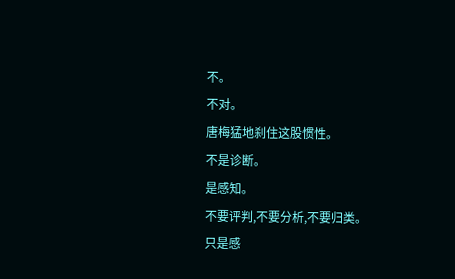不。
不对。
唐梅猛地刹住这股惯性。
不是诊断。
是感知。
不要评判,不要分析,不要归类。
只是感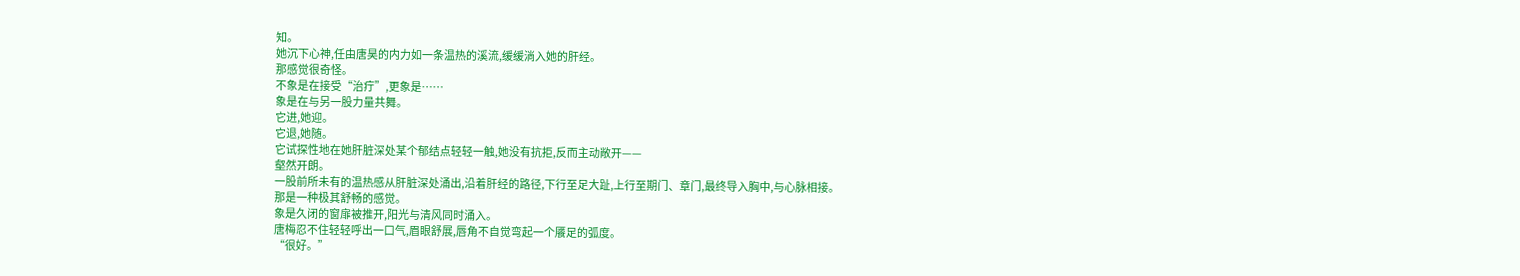知。
她沉下心神,任由唐昊的内力如一条温热的溪流,缓缓淌入她的肝经。
那感觉很奇怪。
不象是在接受“治疔”,更象是……
象是在与另一股力量共舞。
它进,她迎。
它退,她随。
它试探性地在她肝脏深处某个郁结点轻轻一触,她没有抗拒,反而主动敞开——
壑然开朗。
一股前所未有的温热感从肝脏深处涌出,沿着肝经的路径,下行至足大趾,上行至期门、章门,最终导入胸中,与心脉相接。
那是一种极其舒畅的感觉。
象是久闭的窗扉被推开,阳光与清风同时涌入。
唐梅忍不住轻轻呼出一口气,眉眼舒展,唇角不自觉弯起一个餍足的弧度。
“很好。”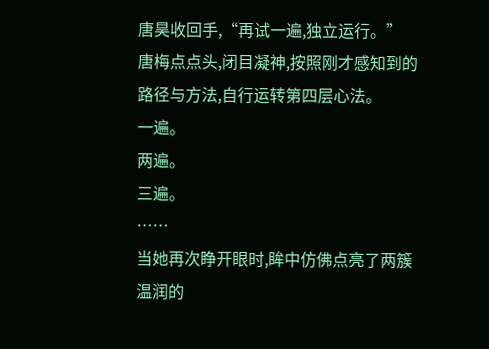唐昊收回手,“再试一遍,独立运行。”
唐梅点点头,闭目凝神,按照刚才感知到的路径与方法,自行运转第四层心法。
一遍。
两遍。
三遍。
……
当她再次睁开眼时,眸中仿佛点亮了两簇温润的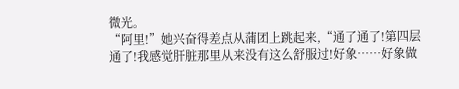微光。
“阿里!”她兴奋得差点从蒲团上跳起来,“通了通了!第四层通了!我感觉肝脏那里从来没有这么舒服过!好象……好象做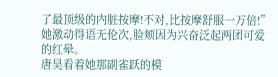了最顶级的内脏按摩!不对,比按摩舒服一万倍!”
她激动得语无伦次,脸颊因为兴奋泛起两团可爱的红晕。
唐昊看着她那副雀跃的模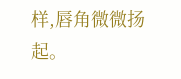样,唇角微微扬起。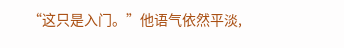“这只是入门。”他语气依然平淡,